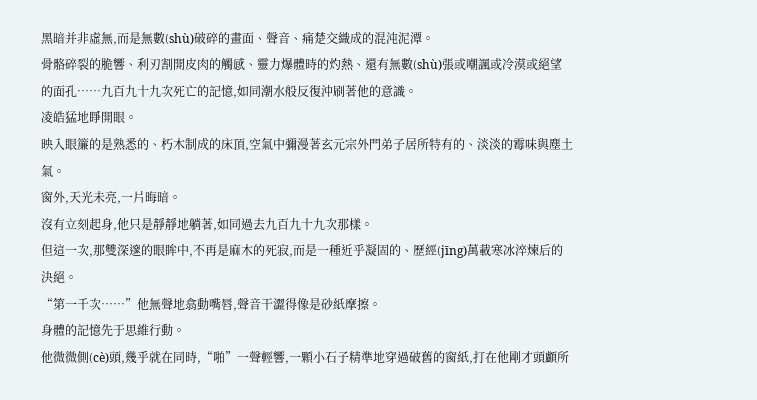黑暗并非虛無,而是無數(shù)破碎的畫面、聲音、痛楚交織成的混沌泥潭。
骨骼碎裂的脆響、利刃割開皮肉的觸感、靈力爆體時的灼熱、還有無數(shù)張或嘲諷或冷漠或絕望的面孔……九百九十九次死亡的記憶,如同潮水般反復沖刷著他的意識。
凌皓猛地睜開眼。
映入眼簾的是熟悉的、朽木制成的床頂,空氣中彌漫著玄元宗外門弟子居所特有的、淡淡的霉味與塵土氣。
窗外,天光未亮,一片晦暗。
沒有立刻起身,他只是靜靜地躺著,如同過去九百九十九次那樣。
但這一次,那雙深邃的眼眸中,不再是麻木的死寂,而是一種近乎凝固的、歷經(jīng)萬載寒冰淬煉后的決絕。
“第一千次……”他無聲地翕動嘴唇,聲音干澀得像是砂紙摩擦。
身體的記憶先于思維行動。
他微微側(cè)頭,幾乎就在同時,“啪”一聲輕響,一顆小石子精準地穿過破舊的窗紙,打在他剛才頭顱所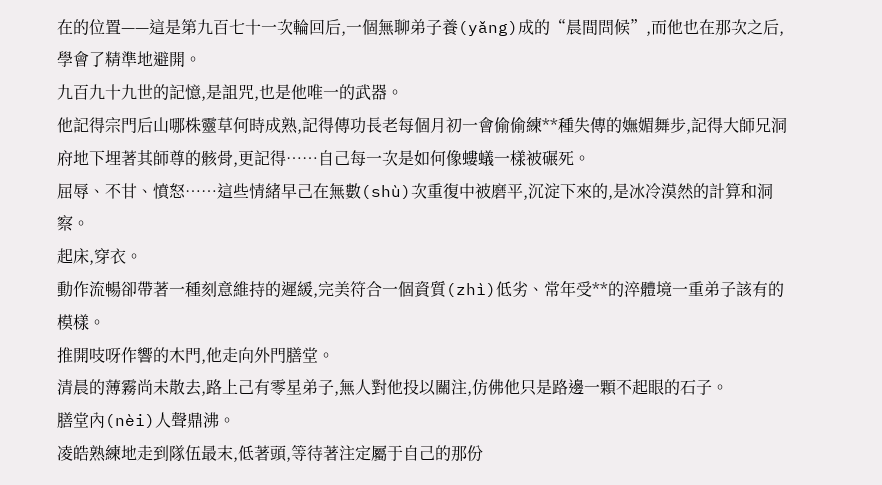在的位置——這是第九百七十一次輪回后,一個無聊弟子養(yǎng)成的“晨間問候”,而他也在那次之后,學會了精準地避開。
九百九十九世的記憶,是詛咒,也是他唯一的武器。
他記得宗門后山哪株靈草何時成熟,記得傳功長老每個月初一會偷偷練**種失傳的嫵媚舞步,記得大師兄洞府地下埋著其師尊的骸骨,更記得……自己每一次是如何像螻蟻一樣被碾死。
屈辱、不甘、憤怒……這些情緒早己在無數(shù)次重復中被磨平,沉淀下來的,是冰冷漠然的計算和洞察。
起床,穿衣。
動作流暢卻帶著一種刻意維持的遲緩,完美符合一個資質(zhì)低劣、常年受**的淬體境一重弟子該有的模樣。
推開吱呀作響的木門,他走向外門膳堂。
清晨的薄霧尚未散去,路上己有零星弟子,無人對他投以關注,仿佛他只是路邊一顆不起眼的石子。
膳堂內(nèi)人聲鼎沸。
凌皓熟練地走到隊伍最末,低著頭,等待著注定屬于自己的那份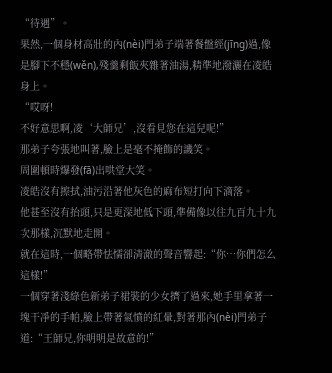“待遇”。
果然,一個身材高壯的內(nèi)門弟子端著餐盤經(jīng)過,像是腳下不穩(wěn),殘羹剩飯夾雜著油湯,精準地潑灑在凌皓身上。
“哎呀!
不好意思啊,凌‘大師兄’,沒看見您在這兒呢!”
那弟子夸張地叫著,臉上是毫不掩飾的譏笑。
周圍頓時爆發(fā)出哄堂大笑。
凌皓沒有擦拭,油污沿著他灰色的麻布短打向下滴落。
他甚至沒有抬頭,只是更深地低下頭,準備像以往九百九十九次那樣,沉默地走開。
就在這時,一個略帶怯懦卻清澈的聲音響起:“你…你們怎么這樣!”
一個穿著淺綠色新弟子裙裝的少女擠了過來,她手里拿著一塊干凈的手帕,臉上帶著氣憤的紅暈,對著那內(nèi)門弟子道:“王師兄,你明明是故意的!”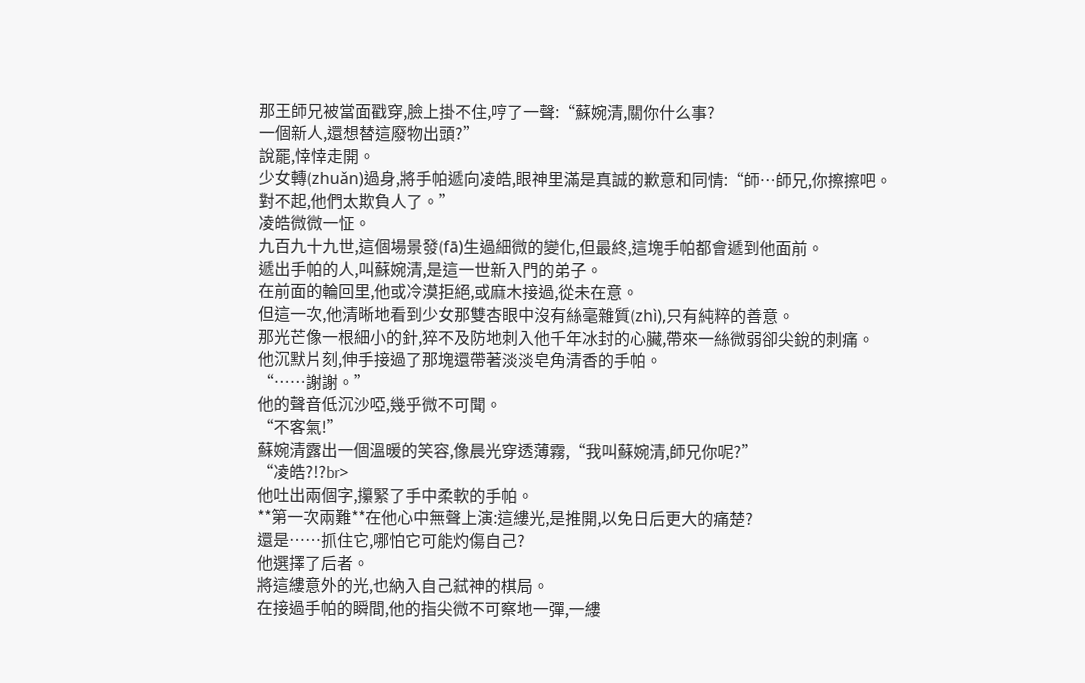那王師兄被當面戳穿,臉上掛不住,哼了一聲:“蘇婉清,關你什么事?
一個新人,還想替這廢物出頭?”
說罷,悻悻走開。
少女轉(zhuǎn)過身,將手帕遞向凌皓,眼神里滿是真誠的歉意和同情:“師…師兄,你擦擦吧。
對不起,他們太欺負人了。”
凌皓微微一怔。
九百九十九世,這個場景發(fā)生過細微的變化,但最終,這塊手帕都會遞到他面前。
遞出手帕的人,叫蘇婉清,是這一世新入門的弟子。
在前面的輪回里,他或冷漠拒絕,或麻木接過,從未在意。
但這一次,他清晰地看到少女那雙杏眼中沒有絲毫雜質(zhì),只有純粹的善意。
那光芒像一根細小的針,猝不及防地刺入他千年冰封的心臟,帶來一絲微弱卻尖銳的刺痛。
他沉默片刻,伸手接過了那塊還帶著淡淡皂角清香的手帕。
“……謝謝。”
他的聲音低沉沙啞,幾乎微不可聞。
“不客氣!”
蘇婉清露出一個溫暖的笑容,像晨光穿透薄霧,“我叫蘇婉清,師兄你呢?”
“凌皓?!?br>
他吐出兩個字,攥緊了手中柔軟的手帕。
**第一次兩難**在他心中無聲上演:這縷光,是推開,以免日后更大的痛楚?
還是……抓住它,哪怕它可能灼傷自己?
他選擇了后者。
將這縷意外的光,也納入自己弒神的棋局。
在接過手帕的瞬間,他的指尖微不可察地一彈,一縷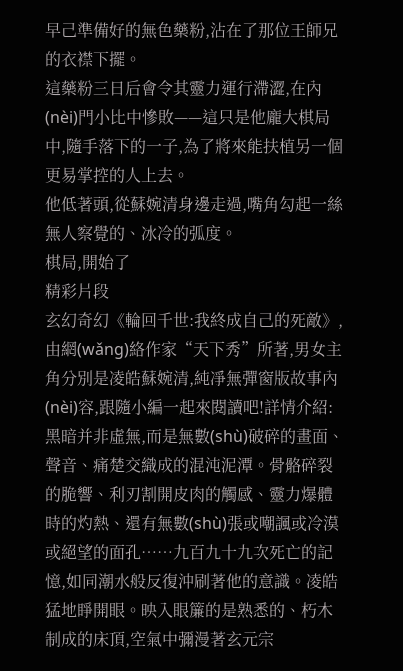早己準備好的無色藥粉,沾在了那位王師兄的衣襟下擺。
這藥粉三日后會令其靈力運行滯澀,在內(nèi)門小比中慘敗——這只是他龐大棋局中,隨手落下的一子,為了將來能扶植另一個更易掌控的人上去。
他低著頭,從蘇婉清身邊走過,嘴角勾起一絲無人察覺的、冰冷的弧度。
棋局,開始了
精彩片段
玄幻奇幻《輪回千世:我終成自己的死敵》,由網(wǎng)絡作家“天下秀”所著,男女主角分別是凌皓蘇婉清,純凈無彈窗版故事內(nèi)容,跟隨小編一起來閱讀吧!詳情介紹:黑暗并非虛無,而是無數(shù)破碎的畫面、聲音、痛楚交織成的混沌泥潭。骨骼碎裂的脆響、利刃割開皮肉的觸感、靈力爆體時的灼熱、還有無數(shù)張或嘲諷或冷漠或絕望的面孔……九百九十九次死亡的記憶,如同潮水般反復沖刷著他的意識。凌皓猛地睜開眼。映入眼簾的是熟悉的、朽木制成的床頂,空氣中彌漫著玄元宗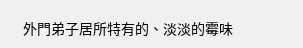外門弟子居所特有的、淡淡的霉味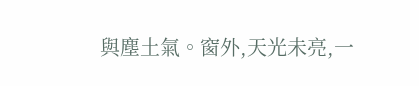與塵土氣。窗外,天光未亮,一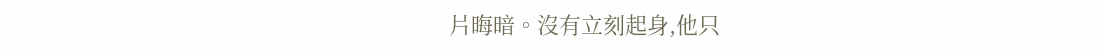片晦暗。沒有立刻起身,他只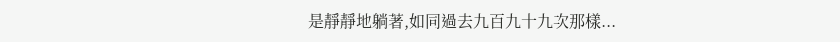是靜靜地躺著,如同過去九百九十九次那樣...